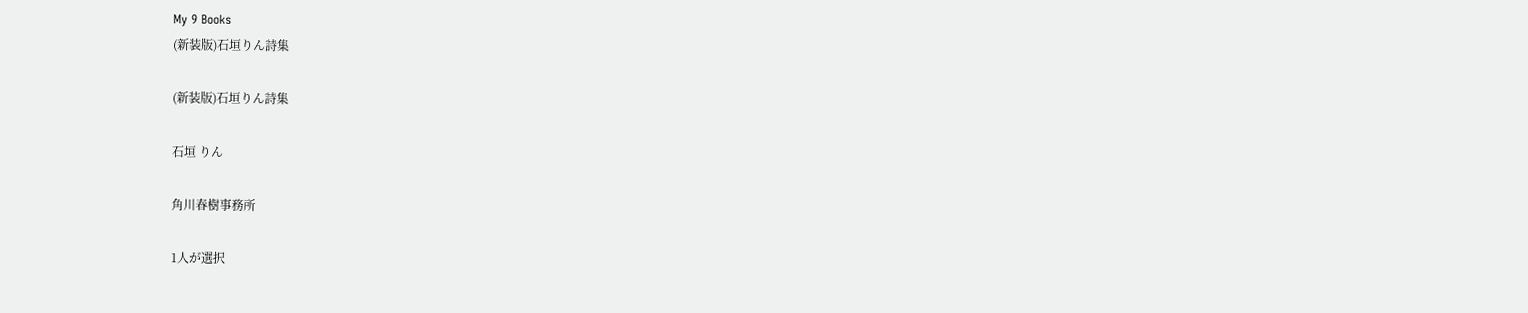My 9 Books
(新装版)石垣りん詩集

(新装版)石垣りん詩集

石垣 りん

角川春樹事務所

1人が選択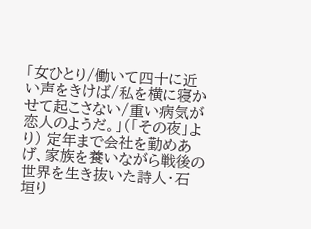「女ひとり/働いて四十に近い声をきけば/私を横に寝かせて起こさない/重い病気が恋人のようだ。」(「その夜」より) 定年まで会社を勤めあげ、家族を養いながら戦後の世界を生き抜いた詩人・石垣り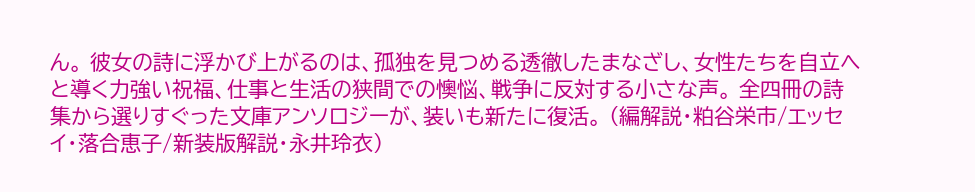ん。 彼女の詩に浮かび上がるのは、孤独を見つめる透徹したまなざし、女性たちを自立へと導く力強い祝福、仕事と生活の狭間での懊悩、戦争に反対する小さな声。 全四冊の詩集から選りすぐった文庫アンソロジーが、装いも新たに復活。 (編解説・粕谷栄市/エッセイ・落合恵子/新装版解説・永井玲衣)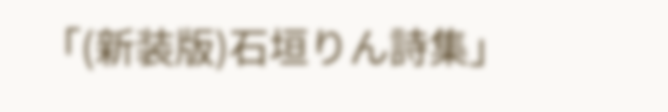「(新装版)石垣りん詩集」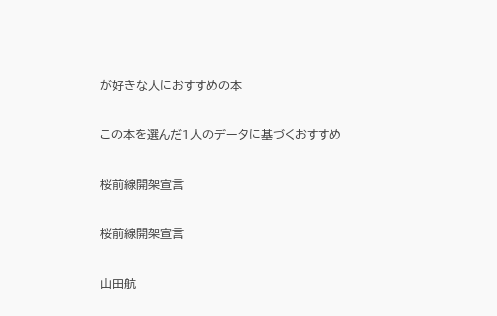が好きな人におすすめの本

この本を選んだ1人のデータに基づくおすすめ

桜前線開架宣言

桜前線開架宣言

山田航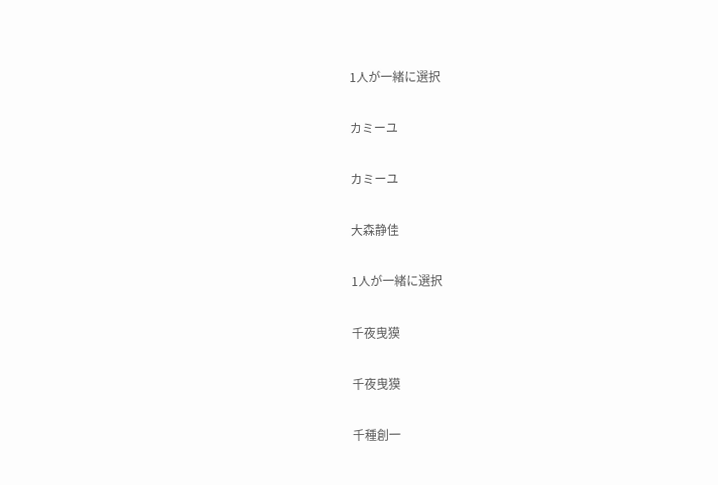1人が一緒に選択

カミーユ

カミーユ

大森静佳

1人が一緒に選択

千夜曳獏

千夜曳獏

千種創一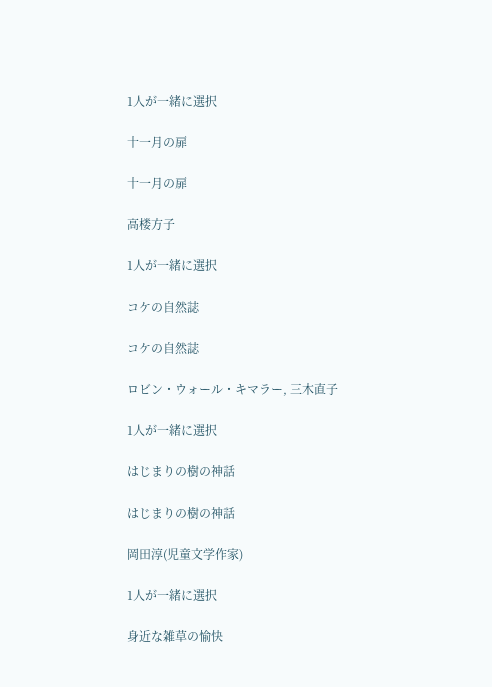1人が一緒に選択

十一月の扉

十一月の扉

高楼方子

1人が一緒に選択

コケの自然誌

コケの自然誌

ロビン・ウォール・キマラー, 三木直子

1人が一緒に選択

はじまりの樹の神話

はじまりの樹の神話

岡田淳(児童文学作家)

1人が一緒に選択

身近な雑草の愉快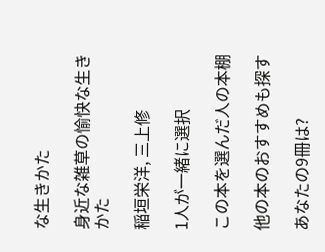な生きかた

身近な雑草の愉快な生きかた

稲垣栄洋, 三上修

1人が一緒に選択

この本を選んだ人の本棚

他の本のおすすめも探す

あなたの9冊は?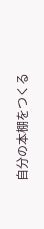自分の本棚をつくる